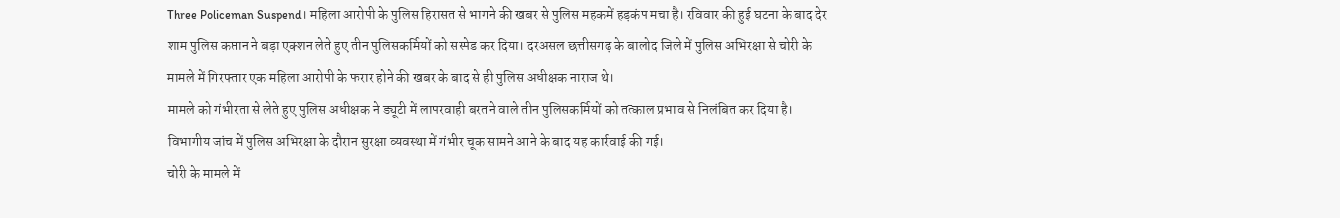Three Policeman Suspend। महिला आरोपी के पुलिस हिरासत से भागने की खबर से पुलिस महकमें हड़कंप मचा है। रविवार की हुई घटना के बाद देर शाम पुलिस कप्तान ने बड़ा एक्शन लेते हुए तीन पुलिसकर्मियों को सस्पेड कर दिया। दरअसल छत्तीसगढ़ के बालोद जिले में पुलिस अभिरक्षा से चोरी के मामले में गिरफ्तार एक महिला आरोपी के फरार होने की खबर के बाद से ही पुलिस अधीक्षक नाराज थे।
मामले को गंभीरता से लेते हुए पुलिस अधीक्षक ने ड्यूटी में लापरवाही बरतने वाले तीन पुलिसकर्मियों को तत्काल प्रभाव से निलंबित कर दिया है। विभागीय जांच में पुलिस अभिरक्षा के दौरान सुरक्षा व्यवस्था में गंभीर चूक सामने आने के बाद यह कार्रवाई की गई।
चोरी के मामले में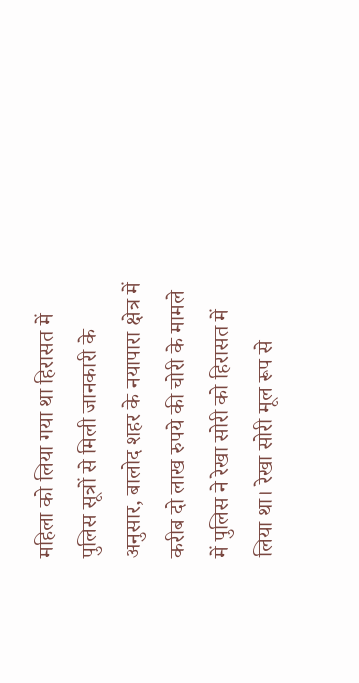महिला को लिया गया था हिरासत में
पुलिस सूत्रों से मिली जानकारी के अनुसार, बालोद शहर के नयापारा क्षेत्र में करीब दो लाख रुपये की चोरी के मामले में पुलिस ने रेखा सोरी को हिरासत में लिया था। रेखा सोरी मूल रूप से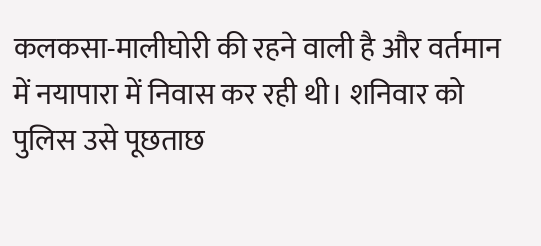कलकसा-मालीघोरी की रहने वाली है और वर्तमान में नयापारा में निवास कर रही थी। शनिवार को पुलिस उसे पूछताछ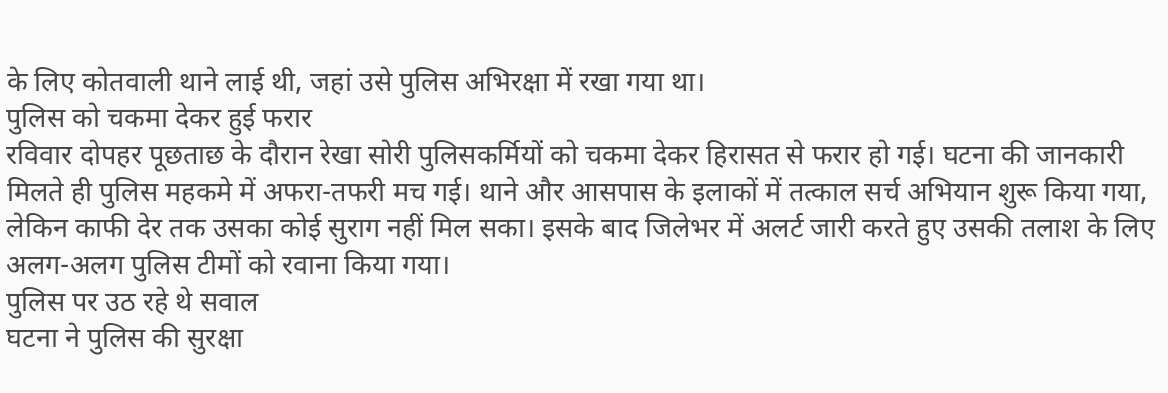के लिए कोतवाली थाने लाई थी, जहां उसे पुलिस अभिरक्षा में रखा गया था।
पुलिस को चकमा देकर हुई फरार
रविवार दोपहर पूछताछ के दौरान रेखा सोरी पुलिसकर्मियों को चकमा देकर हिरासत से फरार हो गई। घटना की जानकारी मिलते ही पुलिस महकमे में अफरा-तफरी मच गई। थाने और आसपास के इलाकों में तत्काल सर्च अभियान शुरू किया गया, लेकिन काफी देर तक उसका कोई सुराग नहीं मिल सका। इसके बाद जिलेभर में अलर्ट जारी करते हुए उसकी तलाश के लिए अलग-अलग पुलिस टीमों को रवाना किया गया।
पुलिस पर उठ रहे थे सवाल
घटना ने पुलिस की सुरक्षा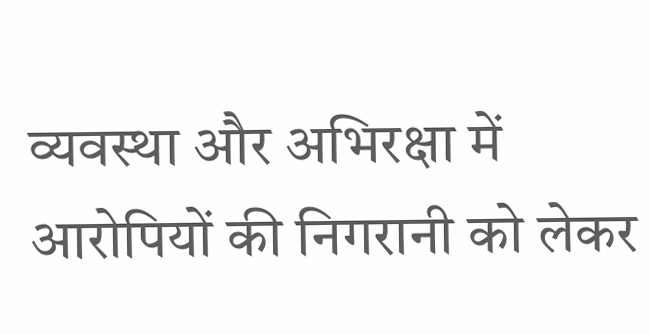व्यवस्था और अभिरक्षा में आरोपियों की निगरानी को लेकर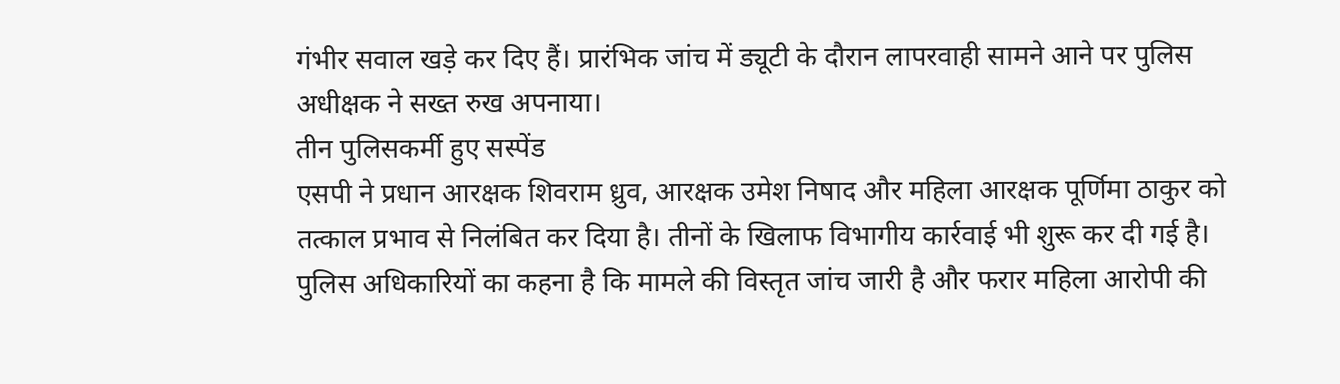गंभीर सवाल खड़े कर दिए हैं। प्रारंभिक जांच में ड्यूटी के दौरान लापरवाही सामने आने पर पुलिस अधीक्षक ने सख्त रुख अपनाया।
तीन पुलिसकर्मी हुए सस्पेंड
एसपी ने प्रधान आरक्षक शिवराम ध्रुव, आरक्षक उमेश निषाद और महिला आरक्षक पूर्णिमा ठाकुर को तत्काल प्रभाव से निलंबित कर दिया है। तीनों के खिलाफ विभागीय कार्रवाई भी शुरू कर दी गई है। पुलिस अधिकारियों का कहना है कि मामले की विस्तृत जांच जारी है और फरार महिला आरोपी की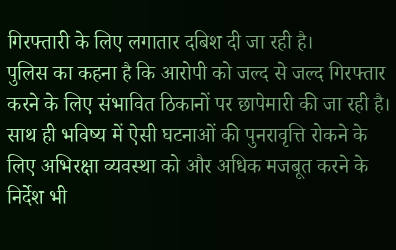गिरफ्तारी के लिए लगातार दबिश दी जा रही है।
पुलिस का कहना है कि आरोपी को जल्द से जल्द गिरफ्तार करने के लिए संभावित ठिकानों पर छापेमारी की जा रही है। साथ ही भविष्य में ऐसी घटनाओं की पुनरावृत्ति रोकने के लिए अभिरक्षा व्यवस्था को और अधिक मजबूत करने के निर्देश भी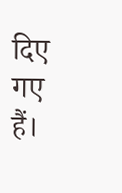दिए गए हैं।